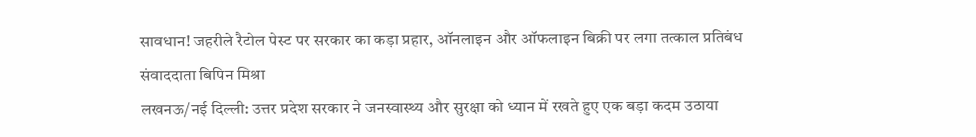सावधान! जहरीले रैटोल पेस्ट पर सरकार का कड़ा प्रहार, ऑनलाइन और ऑफलाइन बिक्री पर लगा तत्काल प्रतिबंध
संवाददाता बिपिन मिश्रा
लखनऊ/नई दिल्ली: उत्तर प्रदेश सरकार ने जनस्वास्थ्य और सुरक्षा को ध्यान में रखते हुए एक बड़ा कदम उठाया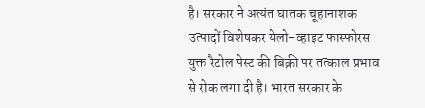है। सरकार ने अत्यंत घातक चूहानाशक उत्पादों विशेषकर येलो-व्हाइट फास्फोरस युक्त रैटोल पेस्ट की बिक्री पर तत्काल प्रभाव से रोक लगा दी है। भारत सरकार के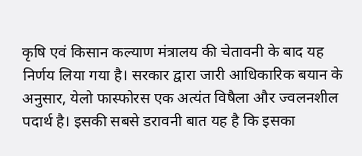कृषि एवं किसान कल्याण मंत्रालय की चेतावनी के बाद यह निर्णय लिया गया है। सरकार द्वारा जारी आधिकारिक बयान के अनुसार, येलो फास्फोरस एक अत्यंत विषैला और ज्वलनशील पदार्थ है। इसकी सबसे डरावनी बात यह है कि इसका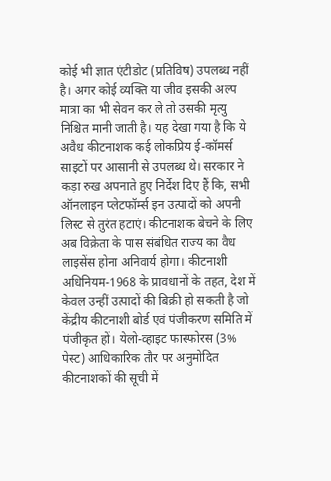कोई भी ज्ञात एंटीडोट (प्रतिविष) उपलब्ध नहीं है। अगर कोई व्यक्ति या जीव इसकी अल्प मात्रा का भी सेवन कर ले तो उसकी मृत्यु निश्चित मानी जाती है। यह देखा गया है कि ये अवैध कीटनाशक कई लोकप्रिय ई-कॉमर्स साइटों पर आसानी से उपलब्ध थे। सरकार ने कड़ा रुख अपनाते हुए निर्देश दिए हैं कि, सभी ऑनलाइन प्लेटफॉर्म्स इन उत्पादों को अपनी लिस्ट से तुरंत हटाएं। कीटनाशक बेचने के लिए अब विक्रेता के पास संबंधित राज्य का वैध लाइसेंस होना अनिवार्य होगा। कीटनाशी अधिनियम-1968 के प्रावधानों के तहत, देश में केवल उन्हीं उत्पादों की बिक्री हो सकती है जो केंद्रीय कीटनाशी बोर्ड एवं पंजीकरण समिति में पंजीकृत हों। येलो-व्हाइट फास्फोरस (3% पेस्ट) आधिकारिक तौर पर अनुमोदित कीटनाशकों की सूची में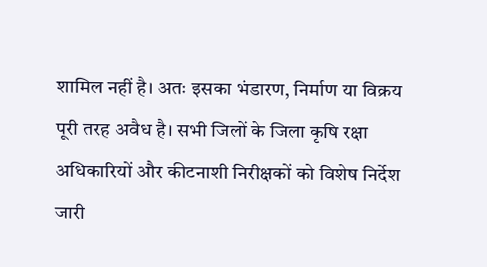शामिल नहीं है। अतः इसका भंडारण, निर्माण या विक्रय पूरी तरह अवैध है। सभी जिलों के जिला कृषि रक्षा अधिकारियों और कीटनाशी निरीक्षकों को विशेष निर्देश जारी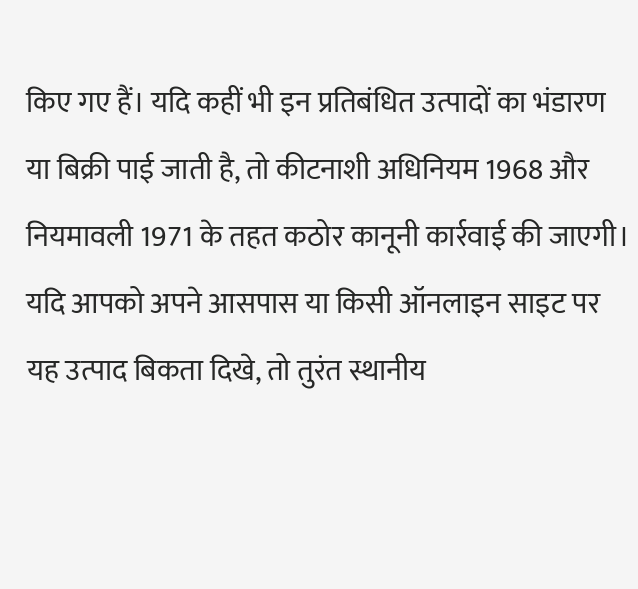किए गए हैं। यदि कहीं भी इन प्रतिबंधित उत्पादों का भंडारण या बिक्री पाई जाती है, तो कीटनाशी अधिनियम 1968 और नियमावली 1971 के तहत कठोर कानूनी कार्रवाई की जाएगी।
यदि आपको अपने आसपास या किसी ऑनलाइन साइट पर यह उत्पाद बिकता दिखे, तो तुरंत स्थानीय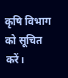कृषि विभाग को सूचित करें।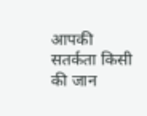आपकी सतर्कता किसी की जान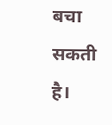बचा सकती है।